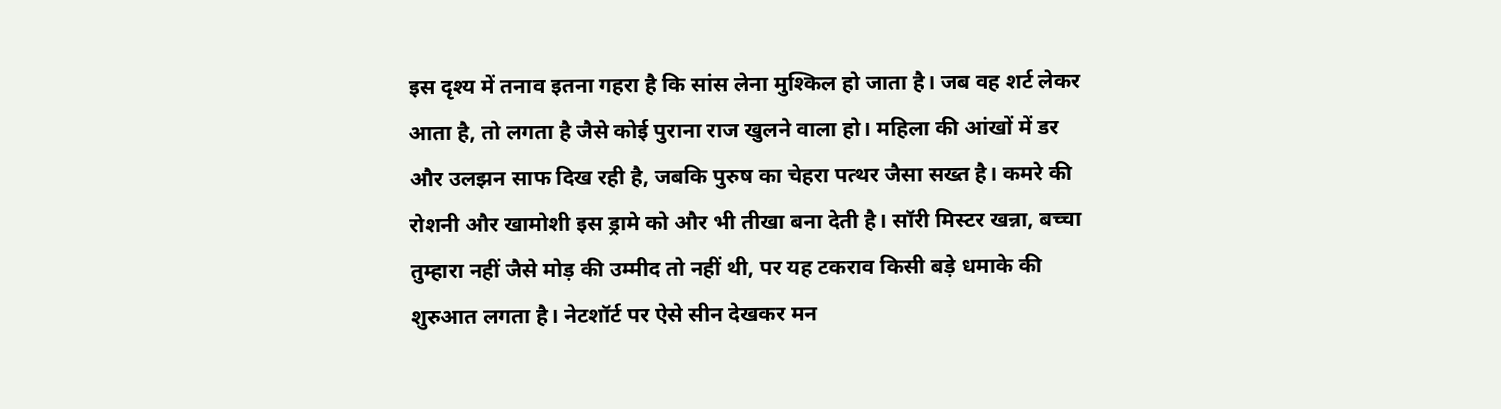इस दृश्य में तनाव इतना गहरा है कि सांस लेना मुश्किल हो जाता है। जब वह शर्ट लेकर आता है, तो लगता है जैसे कोई पुराना राज खुलने वाला हो। महिला की आंखों में डर और उलझन साफ दिख रही है, जबकि पुरुष का चेहरा पत्थर जैसा सख्त है। कमरे की रोशनी और खामोशी इस ड्रामे को और भी तीखा बना देती है। सॉरी मिस्टर खन्ना, बच्चा तुम्हारा नहीं जैसे मोड़ की उम्मीद तो नहीं थी, पर यह टकराव किसी बड़े धमाके की शुरुआत लगता है। नेटशॉर्ट पर ऐसे सीन देखकर मन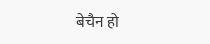बेचैन हो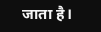जाता है।